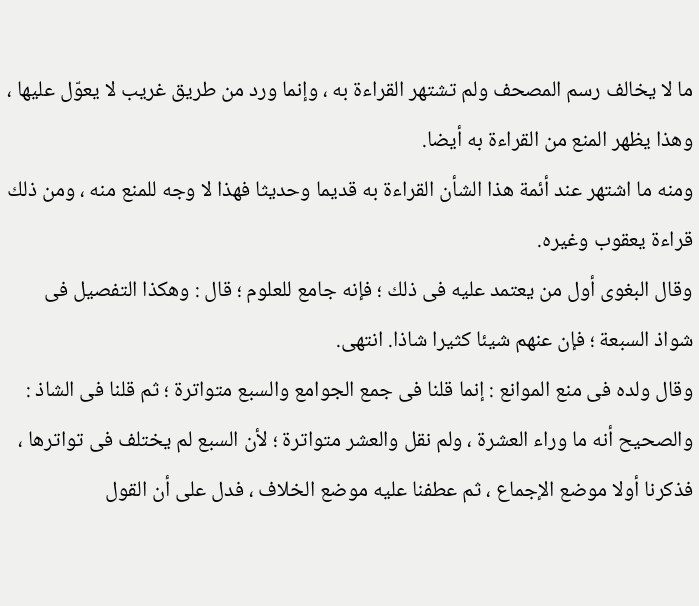ما لا يخالف رسم المصحف ولم تشتهر القراءة به ، وإنما ورد من طريق غريب لا يعوّل عليها ، وهذا يظهر المنع من القراءة به أيضا.
ومنه ما اشتهر عند أئمة هذا الشأن القراءة به قديما وحديثا فهذا لا وجه للمنع منه ، ومن ذلك قراءة يعقوب وغيره.
وقال البغوى أول من يعتمد عليه فى ذلك ؛ فإنه جامع للعلوم ؛ قال : وهكذا التفصيل فى شواذ السبعة ؛ فإن عنهم شيئا كثيرا شاذا. انتهى.
وقال ولده فى منع الموانع : إنما قلنا فى جمع الجوامع والسبع متواترة ؛ ثم قلنا فى الشاذ : والصحيح أنه ما وراء العشرة ، ولم نقل والعشر متواترة ؛ لأن السبع لم يختلف فى تواترها ، فذكرنا أولا موضع الإجماع ، ثم عطفنا عليه موضع الخلاف ، فدل على أن القول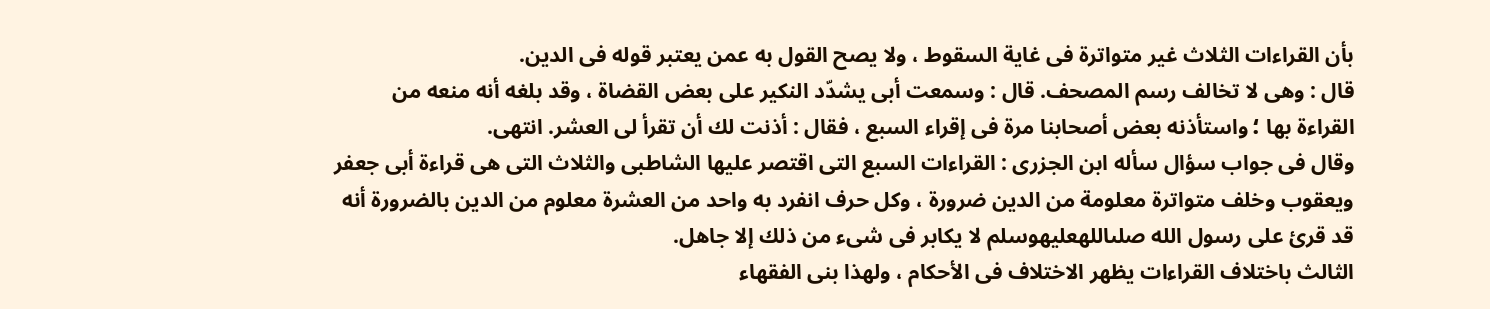بأن القراءات الثلاث غير متواترة فى غاية السقوط ، ولا يصح القول به عمن يعتبر قوله فى الدين.
قال : وهى لا تخالف رسم المصحف. قال : وسمعت أبى يشدّد النكير على بعض القضاة ، وقد بلغه أنه منعه من القراءة بها ؛ واستأذنه بعض أصحابنا مرة فى إقراء السبع ، فقال : أذنت لك أن تقرأ لى العشر. انتهى.
وقال فى جواب سؤال سأله ابن الجزرى : القراءات السبع التى اقتصر عليها الشاطبى والثلاث التى هى قراءة أبى جعفر ويعقوب وخلف متواترة معلومة من الدين ضرورة ، وكل حرف انفرد به واحد من العشرة معلوم من الدين بالضرورة أنه قد قرئ على رسول الله صلىاللهعليهوسلم لا يكابر فى شىء من ذلك إلا جاهل.
الثالث باختلاف القراءات يظهر الاختلاف فى الأحكام ، ولهذا بنى الفقهاء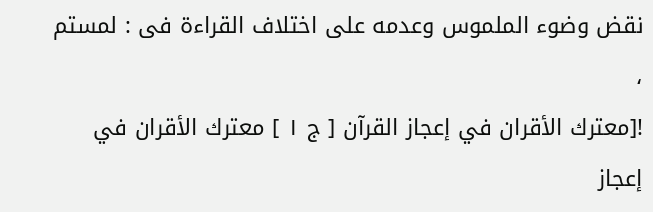نقض وضوء الملموس وعدمه على اختلاف القراءة فى : لمستم ،
![معترك الأقران في إعجاز القرآن [ ج ١ ] معترك الأقران في إعجاز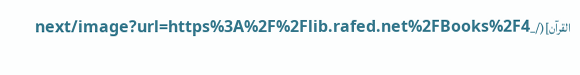القرآن](/_next/image?url=https%3A%2F%2Flib.rafed.net%2FBooks%2F4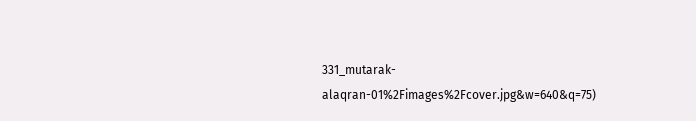331_mutarak-alaqran-01%2Fimages%2Fcover.jpg&w=640&q=75)